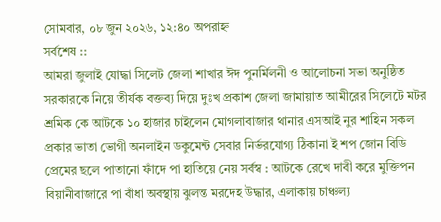সোমবার, ০৮ জুন ২০২৬, ১২:৪০ অপরাহ্ন
সর্বশেষ ::
আমরা জুলাই যোদ্ধা সিলেট জেলা শাখার ঈদ পুনর্মিলনী ও আলোচনা সভা অনুষ্ঠিত সরকারকে নিয়ে তীর্যক বক্তব্য দিয়ে দুঃখ প্রকাশ জেলা জামায়াত আমীরের সিলেটে মটর শ্রমিক কে আটকে ১০ হাজার চাইলেন মোগলাবাজার থানার এসআই নুর শাহিন সকল প্রকার ভাতা ভোগী অনলাইন ডকুমেন্ট সেবার নির্ভরযোগ্য ঠিকানা ই শপ জোন বিডি প্রেমের ছলে পাতানো ফাঁদে পা হাতিয়ে নেয় সর্বস্ব : আটকে রেখে দাবী করে মুক্তিপন বিয়ানীবাজারে পা বাঁধা অবস্থায় ঝুলন্ত মরদেহ উদ্ধার, এলাকায় চাঞ্চল্য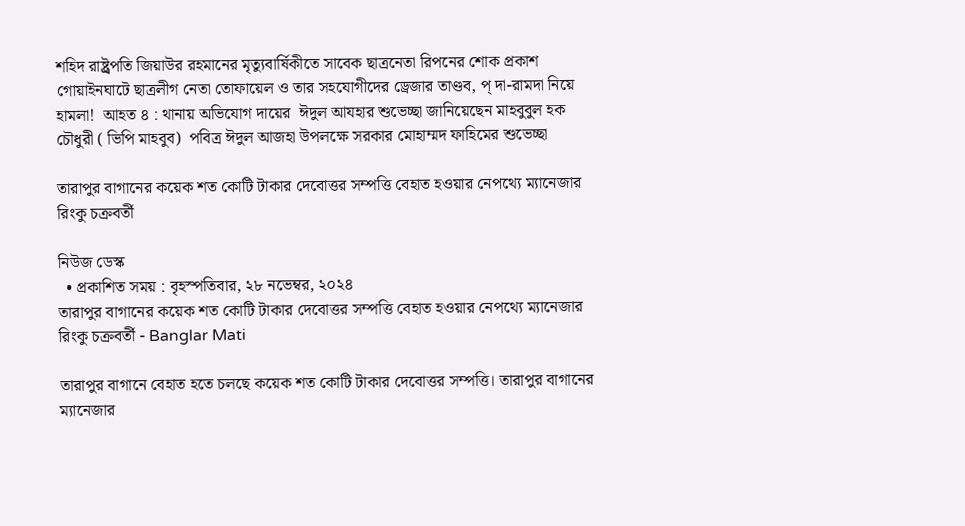শহিদ রাষ্ট্র্রপতি জিয়াউর রহমানের মৃত্যুবার্ষিকীতে সাবেক ছাত্রনেতা রিপনের শোক প্রকাশ গোয়াইনঘাটে ছাত্রলীগ নেতা তোফায়েল ও তার সহযোগীদের ড্রেজার তাণ্ডব, প্ দা-রামদা নিয়ে হামলা!  আহত ৪ : থানায় অভিযোগ দায়ের  ঈদুল আযহার শুভেচ্ছা জানিয়েছেন মাহবুবুল হক চৌধুরী ( ভিপি মাহবুব)  পবিত্র ঈদুল আজহা উপলক্ষে সরকার মোহাম্মদ ফাহিমের শুভেচ্ছা

তারাপুর বাগানের কয়েক শত কোটি টাকার দেবোত্তর সম্পত্তি বেহাত হওয়ার নেপথ্যে ম্যানেজার রিংকু চক্রবর্তী

নিউজ ডেস্ক
  • প্রকাশিত সময় : বৃহস্পতিবার, ২৮ নভেম্বর, ২০২৪
তারাপুর বাগানের কয়েক শত কোটি টাকার দেবোত্তর সম্পত্তি বেহাত হওয়ার নেপথ্যে ম্যানেজার রিংকু চক্রবর্তী - Banglar Mati

তারাপুর বাগানে বেহাত হতে চলছে কয়েক শত কোটি টাকার দেবোত্তর সম্পত্তি। তারাপুর বাগানের ম্যানেজার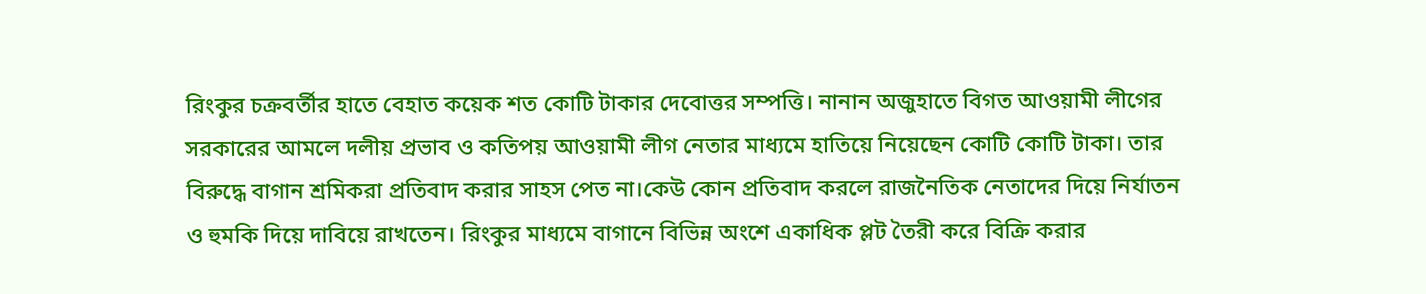রিংকুর চক্রবর্তীর হাতে বেহাত কয়েক শত কোটি টাকার দেবোত্তর সম্পত্তি। নানান অজুহাতে বিগত আওয়ামী লীগের সরকারের আমলে দলীয় প্রভাব ও কতিপয় আওয়ামী লীগ নেতার মাধ্যমে হাতিয়ে নিয়েছেন কোটি কোটি টাকা। তার বিরুদ্ধে বাগান শ্রমিকরা প্রতিবাদ করার সাহস পেত না।কেউ কোন প্রতিবাদ করলে রাজনৈতিক নেতাদের দিয়ে নির্যাতন ও হুমকি দিয়ে দাবিয়ে রাখতেন। রিংকুর মাধ্যমে বাগানে বিভিন্ন অংশে একাধিক প্লট তৈরী করে বিক্রি করার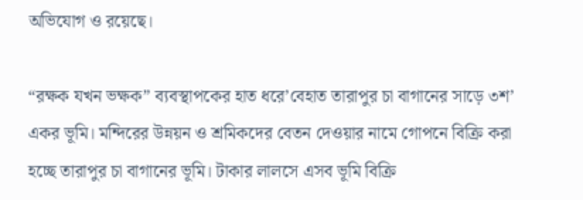অভিযোগ ও রয়েছে।

“রক্ষক যখন ভক্ষক” ব্যবস্থাপকের হাত ধরে’বেহাত তারাপুর চা বাগানের সাড়ে ৩শ’ একর ভূমি। মন্দিরের উন্নয়ন ও শ্রমিকদের বেতন দেওয়ার নামে গোপনে বিক্রি করা হচ্ছে তারাপুর চা বাগানের ভূমি। টাকার লালসে এসব ভূমি বিক্রি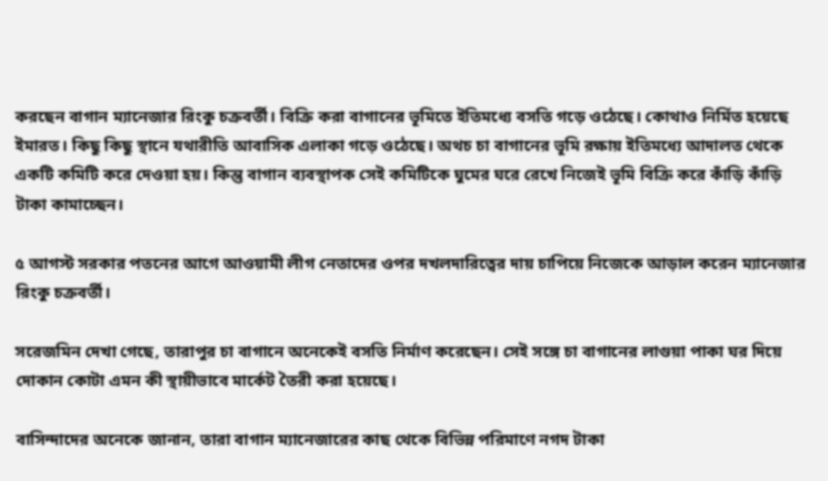করছেন বাগান ম্যানেজার রিংকু চক্রবর্তী। বিক্রি করা বাগানের ভূমিতে ইতিমধ্যে বসতি গড়ে ওঠেছে। কোথাও নির্মিত হয়েছে ইমারত। কিছু কিছু স্থানে যথারীতি আবাসিক এলাকা গড়ে ওঠেছে। অথচ চা বাগানের ভূমি রক্ষায় ইতিমধ্যে আদালত থেকে একটি কমিটি করে দেওয়া হয়। কিন্তু বাগান ব্যবস্থাপক সেই কমিটিকে ঘুমের ঘরে রেখে নিজেই ভূমি বিক্রি করে কাঁড়ি কাঁড়ি টাকা কামাচ্ছেন।

৫ আগস্ট সরকার পতনের আগে আওয়ামী লীগ নেতাদের ওপর দখলদারিত্বের দায় চাপিয়ে নিজেকে আড়াল করেন ম্যানেজার রিংকু চক্রবর্তী।

সরেজমিন দেখা গেছে, তারাপুর চা বাগানে অনেকেই বসতি নির্মাণ করেছেন। সেই সঙ্গে চা বাগানের লাগুয়া পাকা ঘর দিয়ে দোকান কোটা এমন কী স্থায়ীভাবে মার্কেট তৈরী করা হয়েছে।

বাসিন্দাদের অনেকে জানান, তারা বাগান ম্যানেজারের কাছ থেকে বিভিন্ন পরিমাণে নগদ টাকা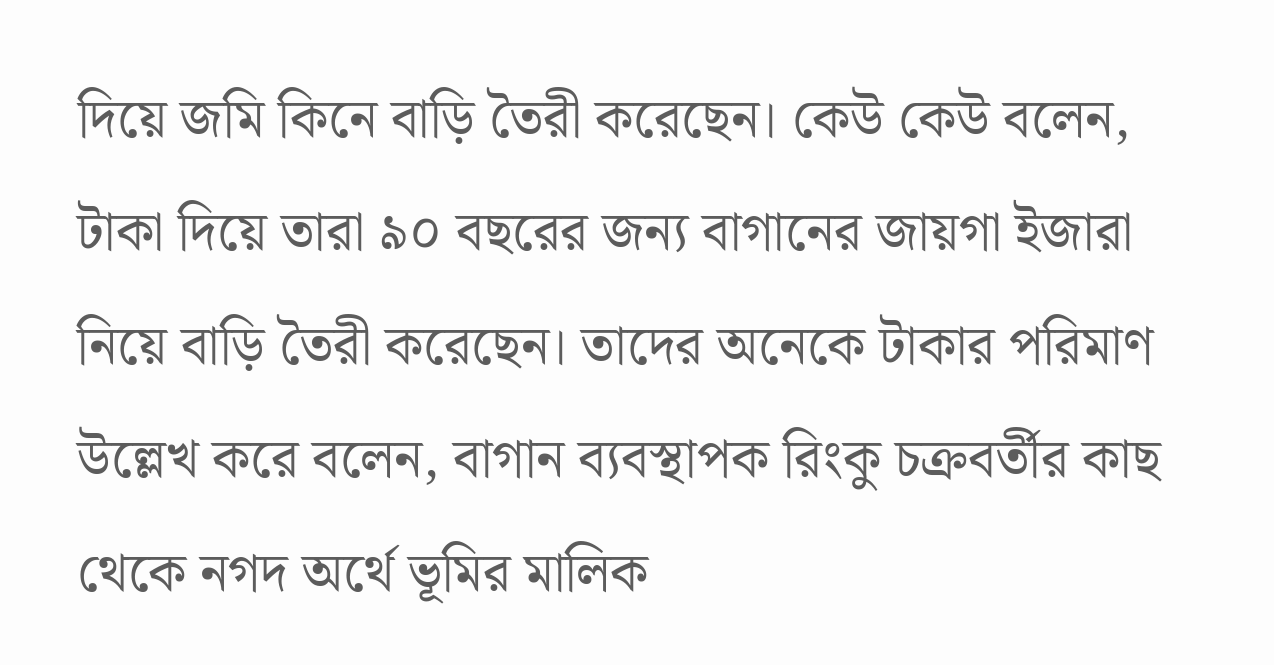দিয়ে জমি কিনে বাড়ি তৈরী করেছেন। কেউ কেউ বলেন, টাকা দিয়ে তারা ৯০ বছরের জন্য বাগানের জায়গা ইজারা নিয়ে বাড়ি তৈরী করেছেন। তাদের অনেকে টাকার পরিমাণ উল্লেখ করে বলেন, বাগান ব্যবস্থাপক রিংকু চক্রবর্তীর কাছ থেকে নগদ অর্থে ভূমির মালিক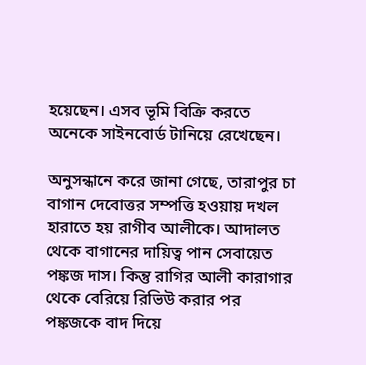হয়েছেন। এসব ভূমি বিক্রি করতে অনেকে সাইনবোর্ড টানিয়ে রেখেছেন।

অনুসন্ধানে করে জানা গেছে, তারাপুর চা বাগান দেবোত্তর সম্পত্তি হওয়ায় দখল হারাতে হয় রাগীব আলীকে। আদালত থেকে বাগানের দায়িত্ব পান সেবায়েত পঙ্কজ দাস। কিন্তু রাগির আলী কারাগার থেকে বেরিয়ে রিভিউ করার পর পঙ্কজকে বাদ দিয়ে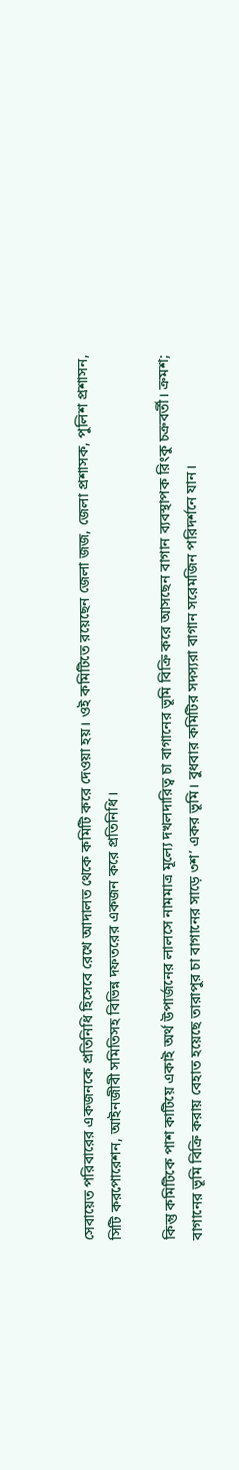সেবায়েত পরিবারের একজনকে প্রতিনিধি হিসেবে রেখে আদালত থেকে কমিটি করে দেওয়া হয়। ওই কমিটিতে রয়েছেন জেলা জজ, জেলা প্রশাসক, পুলিশ প্রশাসন, সিটি করপোরেশন, আইনজীবী সমিতিসহ বিভিন্ন দফতরের একজন করে প্রতিনিধি।

কিন্তু কমিটিকে পাশ কাটিয়ে একাই অর্থ উপার্জনের লালসে নামমাত্র মূল্যে দখলদারিত্ব চা বাগানের ভূমি বিক্রি করে আসছেন বাগান ব্যবস্থাপক রিংকু চক্রবর্তী। ক্রমশ; বাগানের ভূমি বিক্রি করায় বেহাত হয়েছে তারাপুর চা বাগানের সাড়ে ৩শ’ একর ভূমি। বুধবার কমিটির সদস্যরা বাগান সরেমজিন পরিদর্শনে যান।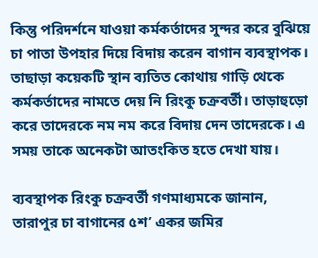কিন্তু পরিদর্শনে যাওয়া কর্মকর্তাদের সুন্দর করে বুঝিয়ে চা পাতা উপহার দিয়ে বিদায় করেন বাগান ব্যবস্থাপক। তাছাড়া কয়েকটি স্থান ব্যতিত কোথায় গাড়ি থেকে কর্মকর্তাদের নামতে দেয় নি রিংকু চক্রবর্তী। তাড়াহুড়ো করে তাদেরকে নম নম করে বিদায় দেন তাদেরকে। এ সময় তাকে অনেকটা আতংকিত হতে দেখা যায়।

ব্যবস্থাপক রিংকু চক্রবর্তী গণমাধ্যমকে জানান, তারাপুর চা বাগানের ৫শ’ একর জমির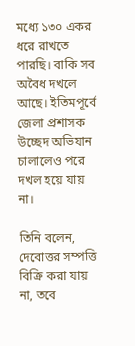মধ্যে ১৩০ একর ধরে রাখতে পারছি। বাকি সব অবৈধ দখলে আছে। ইতিমপূর্বে জেলা প্রশাসক উচ্ছেদ অভিযান চালালেও পরে দখল হয়ে যায় না।

তিনি বলেন, দেবোত্তর সম্পত্তি বিক্রি করা যায় না, তবে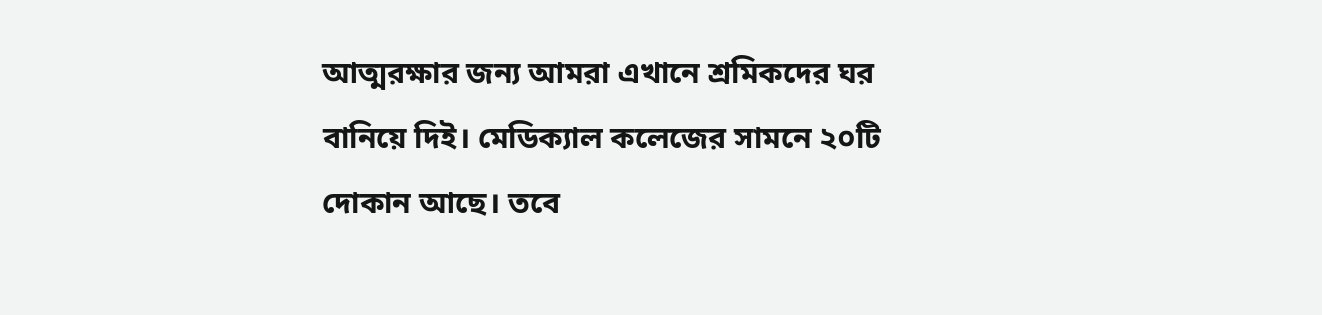আত্মরক্ষার জন্য আমরা এখানে শ্রমিকদের ঘর বানিয়ে দিই। মেডিক্যাল কলেজের সামনে ২০টি দোকান আছে। তবে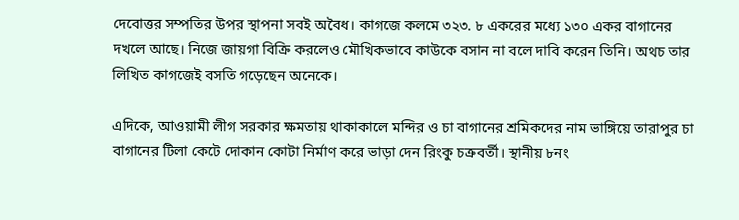দেবোত্তর সম্পতির উপর স্থাপনা সবই অবৈধ। কাগজে কলমে ৩২৩. ৮ একরের মধ্যে ১৩০ একর বাগানের দখলে আছে। নিজে জায়গা বিক্রি করলেও মৌখিকভাবে কাউকে বসান না বলে দাবি করেন তিনি। অথচ তার লিখিত কাগজেই বসতি গড়েছেন অনেকে।

এদিকে, আওয়ামী লীগ সরকার ক্ষমতায় থাকাকালে মন্দির ও চা বাগানের শ্রমিকদের নাম ভাঙ্গিয়ে তারাপুর চা বাগানের টিলা কেটে দোকান কোটা নির্মাণ করে ভাড়া দেন রিংকু চক্রবর্তী। স্থানীয় ৮নং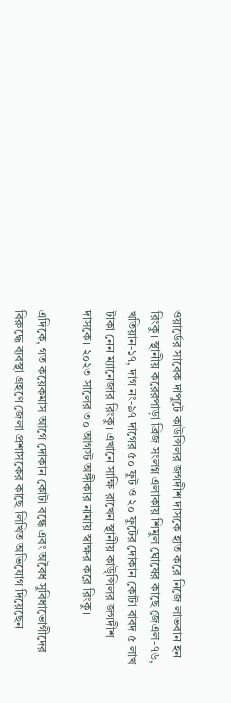ওয়ার্ডের সাবেক দাপুটে কাউন্সিলর জগদীশ দাসকে হাত করে নিজে লাভবান হন রিংকু। স্থানীয় করেরপাড়া ব্রিজ সংলগ্ন এলাকায় শিমুল ঘোষের কাছে জেএল-৭৬, খতিয়ান-১৭, দাগ নং-৯৭ দাগের ৫০ ফুট ও ২০ ফুটের দোকান কোটা বাবদ ৫ লাখ টাকা নেন ম্যানেজার রিংকু। এখানে সাক্ষি রাখেন স্থানীয় কাউৃন্সিলর জগদীশ দাসকে। ২০২৩ সালের ৩০ আগস্ট অঙ্গীকার নামায় স্বাক্ষর করে রিংকু।

এদিকে, গত কয়েকমাস আগে দোকান কোটা বন্ধে এবং অবৈধ সুবিধাভোগীদের বিরুদ্ধে ব্যবস্থা গ্রহণে জেলা প্রশাসকের কাছে লিখিত অভিযোগ দিয়েছেন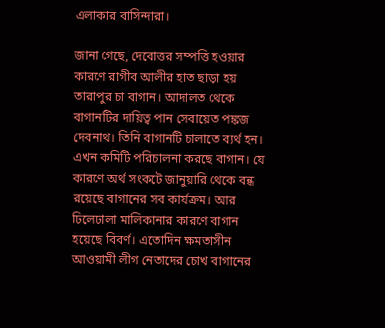এলাকার বাসিন্দারা।

জানা গেছে, দেবোত্তর সম্পত্তি হওয়ার কারণে রাগীব আলীর হাত ছাড়া হয় তারাপুর চা বাগান। আদালত থেকে বাগানটির দায়িত্ব পান সেবায়েত পঙ্কজ দেবনাথ। তিনি বাগানটি চালাতে ব্যর্থ হন। এখন কমিটি পরিচালনা করছে বাগান। যে কারণে অর্থ সংকটে জানুয়ারি থেকে বন্ধ রয়েছে বাগানের সব কার্যক্রম। আর ঢিলেঢালা মালিকানার কারণে বাগান হয়েছে বিবর্ণ। এতোদিন ক্ষমতাসীন আওয়ামী লীগ নেতাদের চোখ বাগানের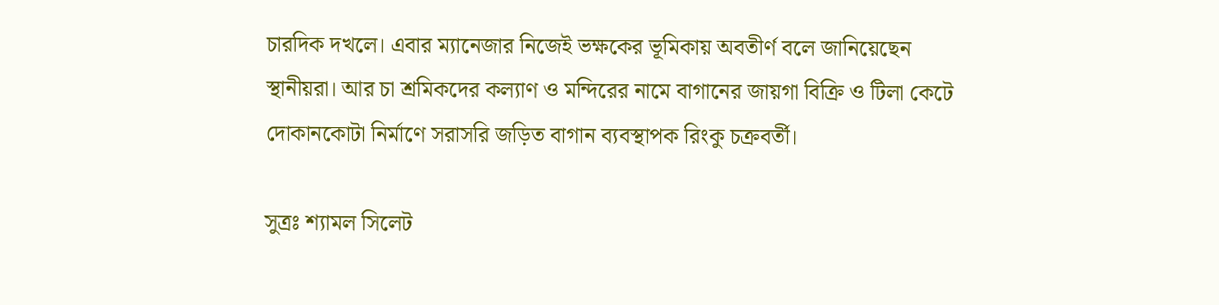চারদিক দখলে। এবার ম্যানেজার নিজেই ভক্ষকের ভূমিকায় অবতীর্ণ বলে জানিয়েছেন স্থানীয়রা। আর চা শ্রমিকদের কল্যাণ ও মন্দিরের নামে বাগানের জায়গা বিক্রি ও টিলা কেটে দোকানকোটা নির্মাণে সরাসরি জড়িত বাগান ব্যবস্থাপক রিংকু চক্রবর্তী।

সুত্রঃ শ্যামল সিলেট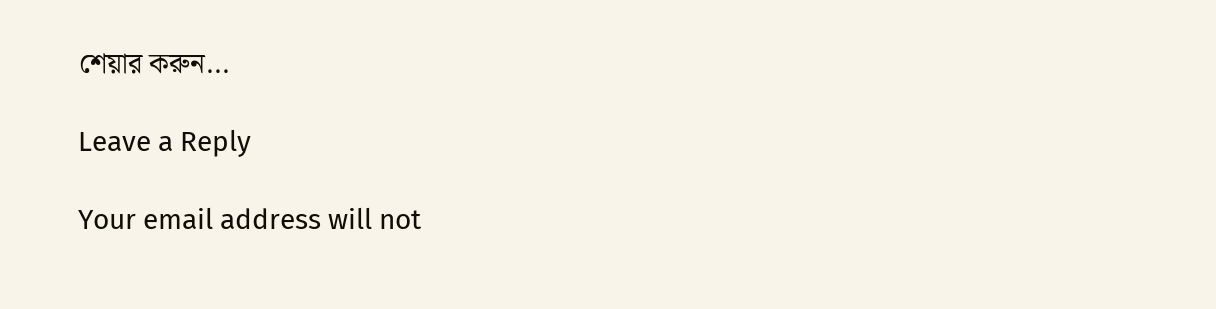শেয়ার করুন...

Leave a Reply

Your email address will not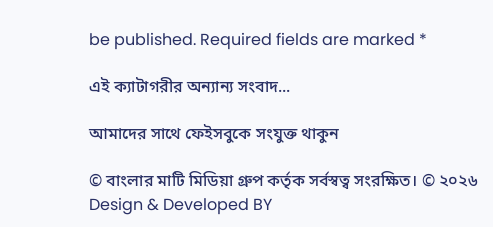be published. Required fields are marked *

এই ক্যাটাগরীর অন্যান্য সংবাদ...

আমাদের সাথে ফেইসবুকে সংযুক্ত থাকুন

© বাংলার মাটি মিডিয়া গ্রুপ কর্তৃক সর্বস্বত্ব সংরক্ষিত। © ২০২৬
Design & Developed BY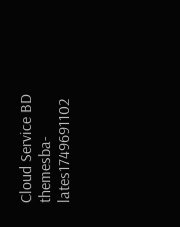Cloud Service BD
themesba-lates1749691102